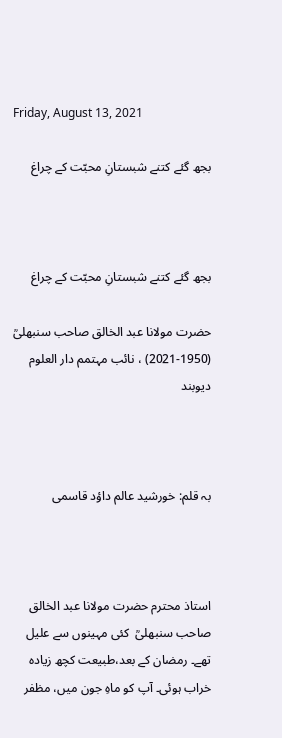Friday, August 13, 2021

بجھ گئے کتنے شبستانِ محبّت کے چراغ



بجھ گئے کتنے شبستانِ محبّت کے چراغ

حضرت مولانا عبد الخالق صاحب سنبھلیؒ (1950-2021) ، نائب مہتمم دار العلوم دیوبند



بہ قلم: خورشید عالم داؤد قاسمی



استاذ محترم حضرت مولانا عبد الخالق صاحب سنبھلیؒ  کئی مہینوں سے علیل تھے۔ رمضان کے بعد،طبیعت کچھ زیادہ خراب ہوئی۔ آپ کو ماہِ جون میں، مظفر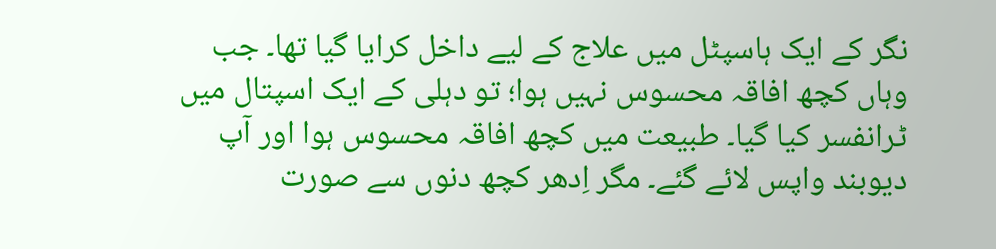نگر کے ایک ہاسپٹل میں علاج کے لیے داخل کرایا گیا تھا۔ جب وہاں کچھ افاقہ محسوس نہیں ہوا؛ تو دہلی کے ایک اسپتال میں ٹرانفسر کیا گیا۔ طبیعت میں کچھ افاقہ محسوس ہوا اور آپ دیوبند واپس لائے گئے۔ مگر اِدھر کچھ دنوں سے صورت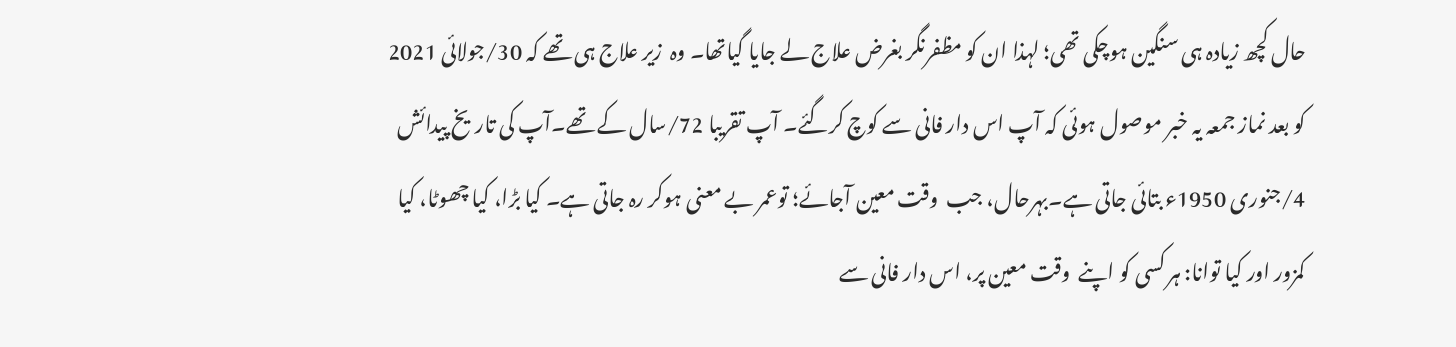حال کچھ زیادہ ہی سنگین ہوچکی تھی؛ لہذا ان کو مظفرنگر بغرض علاج لے جایا گیاتھا۔ وہ  زیر علاج ہی تھے کہ 30/جولائی 2021 کو بعد نماز جمعہ یہ خبر موصول ہوئی کہ آپ اس دار فانی سے کوچ کرگئے۔ آپ تقریبا 72/سال کے تھے۔آپ کی تاریخ پیدائش 4/جنوری 1950ء بتائی جاتی ہے۔بہرحال، جب  وقت معین آجائے؛ توعمر بے معنی ہوکر رہ جاتی ہے۔ کیا بڑا، کیا چھوٹا، کیا کمزور اور کیا توانا: ہر کسی کو اپنے  وقت معین پر، اس دار فانی سے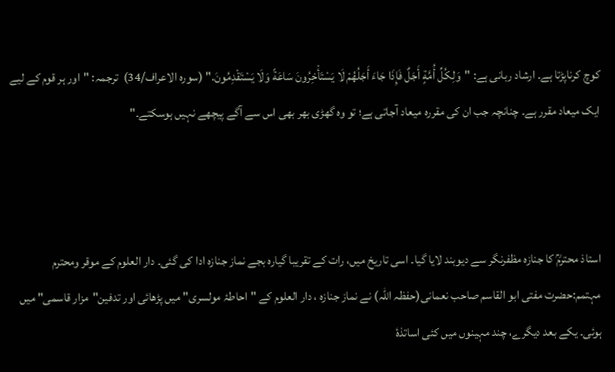کوچ کرناپڑتا ہے۔ ارشاد ربانی ہے: "وَلِكُلِّ أُمَّةٍ أَجَلٌ فَإِذَا جَاءَ أَجَلُهُمْ لَا يَسْتَأْخِرُونَ سَاعَةً وَلَا يَسْتَقْدِمُونَ." (سورہ الاعراف/34)  ترجمہ: "اور ہر قوم کے لیے ایک میعاد مقرر ہے۔ چنانچہ جب ان کی مقررہ میعاد آجاتی ہے؛ تو وہ گھڑی بھر بھی اس سے آگے پیچھے نہیں ہوسکتے۔"



استاذ محترمؒ کا جنازہ مظفرنگر سے دیوبند لایا گیا۔ اسی تاریخ میں، رات کے تقریبا گیارہ بجے نماز جنازہ ادا کی گئی۔ دار العلوم کے موقر ومحترم مہتمم:حضرت مفتی ابو القاسم صاحب نعمانی(حفظہ اللہ) نے نماز جنازہ ، دار العلوم کے "احاطۂ مولسری" میں پڑھائی اور تدفین"مزار قاسمی" میں ہوئی۔ یکے بعد دیگرے، چند مہینوں میں کئی اساتذۂ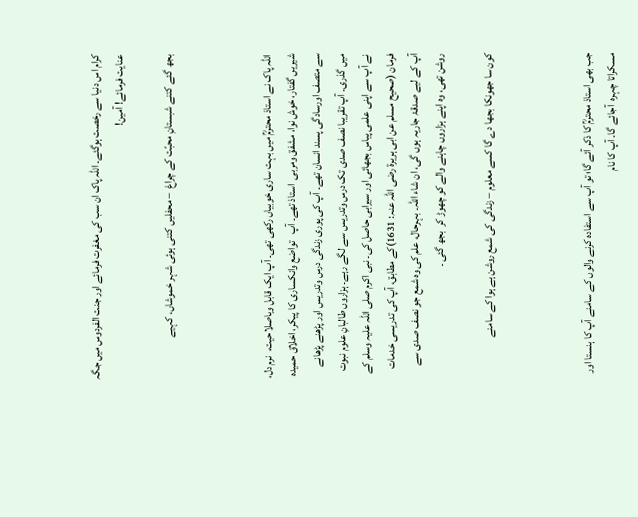کرام اس دنیا سے رخصت ہوگئے۔ اللہ پاک ان سب کی مغفرت فرمائے اور جنت الفردوس میں جگہ عنایت فرمائے! آمین!

بجھ گئے کتنے شبستانِ محبّت کے چراغ  – محفلیں کتنی ہوئی شہر خموشاں، کہیے



اللہ پاک نے استاذ محترمؒ میں بہت ساری خوبیاں رکھی تھی۔ آپ ایک قابل وباصلاحیت،  نرم دل، شیریں گفتار، خوش نوا، مشفق ومربی  استاذ تھے۔ آپ   تواضع وانکساری کا پیکر، اخلاق حمیدہ سے متصف اورسادگی پسند انسان تھے۔ آپ کی پوری زندگی درس وتدریس اور پڑھنے پڑھانے میں گذری۔ آپ تقریبا نصف صدی تک درس وتدریس سے لگے رہے۔ ہزاروں طالبانِ علوم نبوت نے آپ سے اپنی علمی پیاس بجھائی اور سیرابی حاصل کی۔ نبی اکرم صلی اللہ علیہ وسلم کے فرمان (صحیح مسلم عن ابی ہريرة رضی اللہ عنہ: 1631)کے مطابق، آپ کی تدریسی خدمات آپ کے لیے صدقۂ جاریہ ہوں گی، ان شاء اللہ۔ بہرحال، علم کی وہ شمع جو نصف صدی سے روشن تھی، وہ اپنے ہزاروں چاہنے والے کو چھوڑ کر  بجھ گئی ۔

کون سا جھونکا بجھا دے گا کسے معلوم – زندگی کی شمع روشن ہے ہوا کے سامنے



جب بھی استاذ محترمؒ کا ذکر آئے گا؛ تو آپ سے استفادہ کرنے والوں کے سامنے آپ کا ہنستا اور مسکراتا چہرہ  آجائے گا۔ آپ کا نام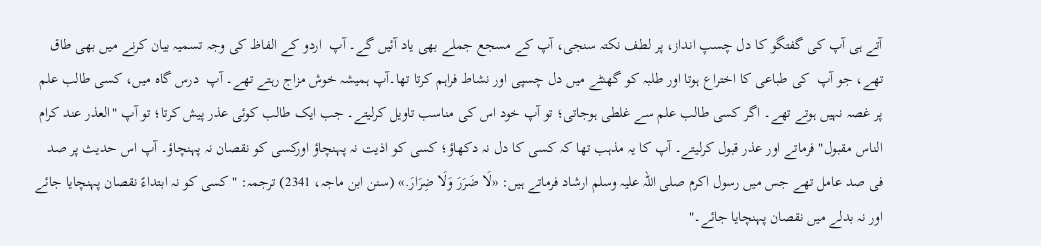آتے ہی آپ کی گفتگو کا دل چسپ انداز، پر لطف نکتہ سنجی، آپ کے مسجع جملے بھی یاد آئيں گے۔ آپ  اردو کے الفاظ کی وجہ تسمیہ بیان کرنے میں بھی طاق تھے، جو آپ  کی طباعی کا اختراع ہوتا اور طلبہ کو گھنٹے میں دل چسپی اور نشاط فراہم کرتا تھا۔آپ ہمیشہ خوش مزاج رہتے تھے۔ آپ  درس گاہ میں، کسی طالب علم پر غصہ نہیں ہوتے تھے۔ اگر کسی طالب علم سے غلطی ہوجاتی؛ تو آپ خود اس کی مناسب تاویل کرلیتے۔ جب ایک طالب کوئی عذر پیش کرتا؛ تو آپ "العذر عند کرام الناس مقبول" فرماتے اور عذر قبول کرلیتے۔ آپ کا یہ مذہب تھا کہ کسی کا دل نہ دکھاؤ؛ کسی کو اذیت نہ پہنچاؤ اورکسی کو نقصان نہ پہنچاؤ۔ آپ اس حدیث پر صد فی صد عامل تھے جس میں رسول اکرم صلی اللہ علیہ وسلم ارشاد فرماتے ہیں: «لَا ضَرَرَ وَلَا ضِرَارَ.» (سنن ابن ماجہ، 2341) ترجمہ: "کسی کو نہ ابتداءً نقصان پہنچایا جائے اور نہ بدلے میں نقصان پہنچایا جائے۔"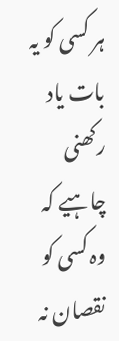ہر کسی کو یہ بات یاد رکھنی چاہیے کہ وہ کسی کو نقصان نہ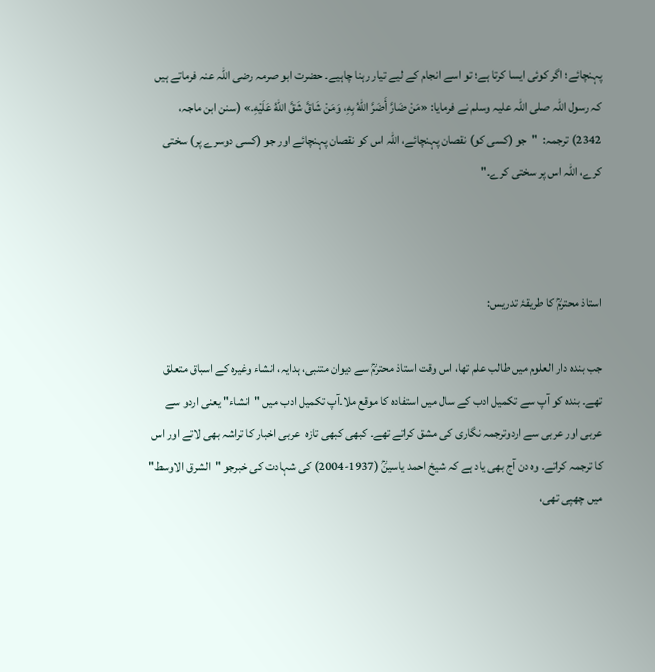پہنچائے؛ اگر کوئی ایسا کرتا ہے؛ تو اسے انجام کے لیے تیار رہنا چاہیے۔ حضرت ابو صرمہ رضی اللہ عنہ فرماتے ہیں کہ رسول اللہ صلی اللہ علیہ وسلم نے فرمایا: «مَنْ ضَارَّ أَضَرَّ اللهُ بِهِ، وَمَنْ شَاقَّ شَقَّ اللهُ عَلَيْهِ.» (سنن ابن ماجہ، 2342) ترجمہ:  "جو (کسی کو) نقصان پہنچائے، اللہ اس کو نقصان پہنچائے اور جو (کسی دوسرے پر) سختی کرے، اللہ اس پر سختی کرے۔"



استاذ محترمؒ کا طریقۂ تدریس:

جب بندہ دار العلوم میں طالب علم تھا، اس وقت استاذ محترمؒ سے دیوان متنبی، ہدایہ، انشاء وغیرہ کے اسباق متعلق تھے۔ بندہ کو آپ سے تکمیل ادب کے سال میں استفادہ کا موقع ملا۔آپ تکمیل ادب میں "انشاء" یعنی اردو سے عربی اور عربی سے اردوترجمہ نگاری کی مشق کراتے تھے۔ کبھی کبھی تازہ  عربی اخبار کا تراشہ بھی لاتے اور اس کا ترجمہ کراتے۔ وہ دن آج بھی یاد ہے کہ شیخ احمد یاسینؒ (1937-2004) کی شہادت کی خبرجو "الشرق الاوسط" میں چھپی تھی،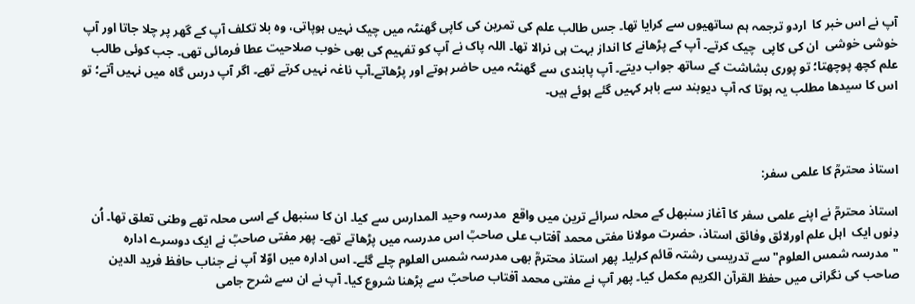آپ نے اس خبر کا  اردو ترجمہ ہم ساتھیوں سے کرایا تھا۔ جس طالب علم کی تمرین کی کاپی گھنٹہ میں چیک نہیں ہوپاتی، وہ بلا تکلف آپ کے گھر پر چلا جاتا اور آپ خوشی خوشی  ان کی کاپی  چیک کرتے۔ آپ کے پڑھانے کا انداز بہت ہی نرالا تھا۔ اللہ پاک نے آپ کو تفہیم کی بھی خوب صلاحیت عطا فرمائی تھی۔ جب کوئی طالب علم کچھ پوچھتا؛ تو پوری بشاشت کے ساتھ جواب دیتے۔ آپ پابندی سے گھنٹہ میں حاضر ہوتے اور پڑھاتے۔آپ ناغہ نہیں کرتے تھے۔ اگر آپ درس گاہ میں نہیں آتے؛ تو  اس کا سیدھا مطلب یہ ہوتا کہ آپ دیوبند سے باہر کہیں گئے ہوئے ہیں۔



استاذ محترمؒ کا علمی سفر:

استاذ محترمؒ نے اپنے علمی سفر کا آغاز سنبھل کے محلہ سرائے ترین میں واقع  مدرسہ وحید المدارس سے کیا۔ ان کا سنبھل کے اسی محلہ تھے وطنی تعلق تھا۔ اُن دِنوں ایک  اہل علم اورلائق وفائق استاذ، حضرت مولانا مفتی محمد آفتاب علی صاحبؒ اس مدرسہ میں پڑھاتے تھے۔ پھر مفتی صاحبؒ نے ایک دوسرے ادارہ "مدرسہ شمس العلوم" سے تدریسی رشتہ قائم کرلیا۔ پھر استاذ محترمؒ بھی مدرسہ شمس العلوم چلے گئے۔ اس ادارہ میں اوّلا آپ نے جناب حافظ فرید الدین صاحب کی نگرانی میں حفظ القرآن الکریم مکمل کیا۔ پھر آپ نے مفتی محمد آفتاب صاحبؒ سے پڑھنا شروع کیا۔ آپ نے ان سے شرح جامی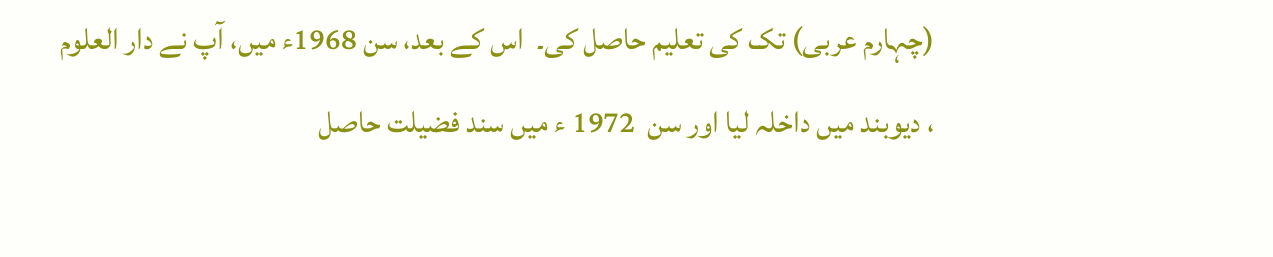(چہارم عربی) تک کی تعلیم حاصل کی۔  اس کے بعد، سن 1968ء میں، آپ نے دار العلوم ، دیوبند میں داخلہ لیا اور سن  1972 ء میں سند ‌فضیلت حاصل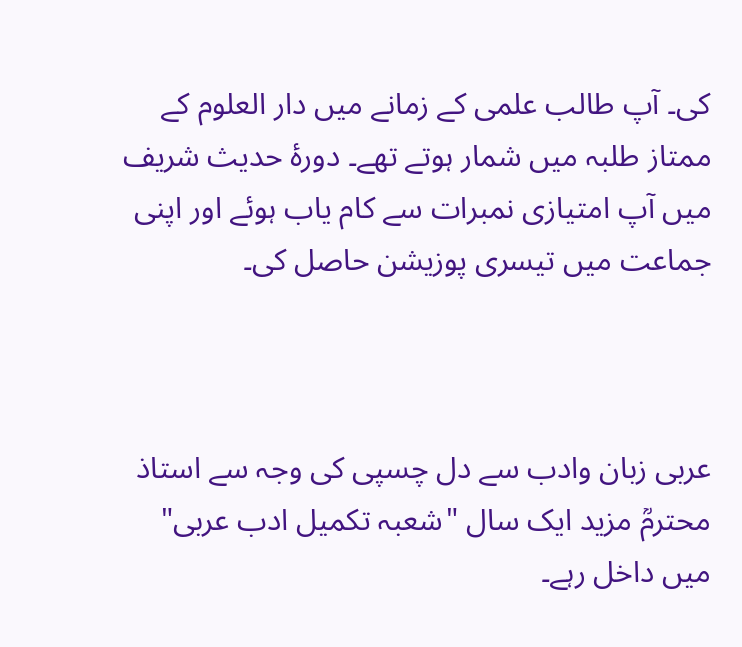کی۔ آپ طالب علمی کے زمانے میں دار العلوم کے ممتاز طلبہ میں شمار ہوتے تھے۔ دورۂ حدیث شریف میں آپ امتیازی نمبرات سے کام یاب ہوئے اور اپنی جماعت میں تیسری پوزیشن حاصل کی۔



عربی زبان وادب سے دل چسپی کی وجہ سے استاذ محترمؒ مزید ایک سال "شعبہ تکمیل ادب عربی" میں داخل رہے۔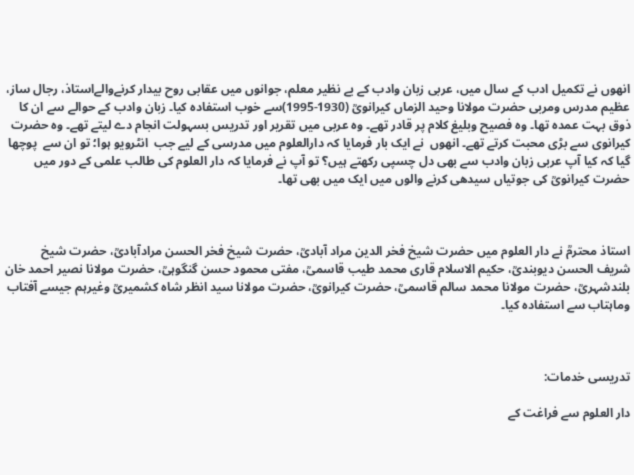انھوں نے تکمیل ادب کے سال میں، عربی زبان وادب کے بے نظیر معلم، جوانوں میں عقابی روح بیدار کرنےوالےاستاذ، رجال ساز، عظیم مدرس ومربی حضرت مولانا وحید الزماں کیرانویؒ (1930-1995)سے خوب استفادہ کیا۔ زبان وادب کے حوالے سے ان کا  ذوق بہت عمدہ تھا۔ وہ فصیح وبلیغ کلام پر قادر تھے۔ وہ عربی میں تقریر اور تدریس بسہولت انجام دے لیتے تھے۔ وہ حضرت کیرانوی سے بڑی محبت کرتے تھے۔ انھوں  نے ایک بار فرمایا کہ دارالعلوم میں مدرسی کے لیے جب  انٹرویو ہوا؛ تو ان سے  پوچھا گیا کہ کیا آپ عربی زبان وادب سے بھی دل چسپی رکھتے ہیں؟ تو آپ نے فرمایا کہ دار العلوم کی طالب علمی کے دور میں حضرت کیرانویؒ کی جوتیاں سیدھی کرنے والوں میں ایک میں بھی تھا۔



استاذ محترمؒ نے دار العلوم میں حضرت شیخ فخر الدین مراد آبادیؒ، حضرت شیخ فخر الحسن مرادآبادیؒ، حضرت شیخ شریف الحسن دیوبندیؒ، حکیم الاسلام قاری محمد طیب قاسمیؒ، مفتی محمود حسن گنگوہیؒ، حضرت مولانا نصیر احمد خان بلندشہریؒ، حضرت مولانا محمد سالم قاسمیؒ، حضرت کیرانویؒ، حضرت مولانا سید انظر شاہ کشمیریؒ وغیرہم جیسے آفتاب وماہتاب سے استفادہ کیا۔



تدریسی خدمات:

دار العلوم سے فراغت کے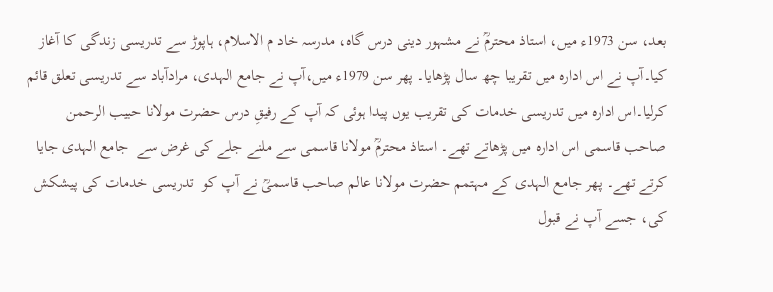بعد، سن 1973ء میں، استاذ محترمؒ نے مشہور دینی درس گاہ، مدرسہ خاد م الاسلام، ہاپوڑ سے تدریسی زندگی کا آغاز کیا۔آپ نے اس ادارہ میں تقریبا چھ سال پڑھایا۔ پھر سن 1979ء میں،آپ نے جامع الہدی، مرادآباد سے تدریسی تعلق قائم کرلیا۔اس ادارہ میں تدریسی خدمات کی تقریب یوں پیدا ہوئی کہ آپ کے رفیقِ درس حضرت مولانا حبیب الرحمن صاحب قاسمی اس ادارہ میں پڑھاتے تھے۔ استاذ محترمؒ مولانا قاسمی سے ملنے جلے کی غرض سے  جامع الہدی جایا کرتے تھے۔ پھر جامع الہدی کے مہتمم حضرت مولانا عالم صاحب قاسمیؒ نے آپ کو  تدریسی خدمات کی پیشکش کی، جسے آپ نے قبول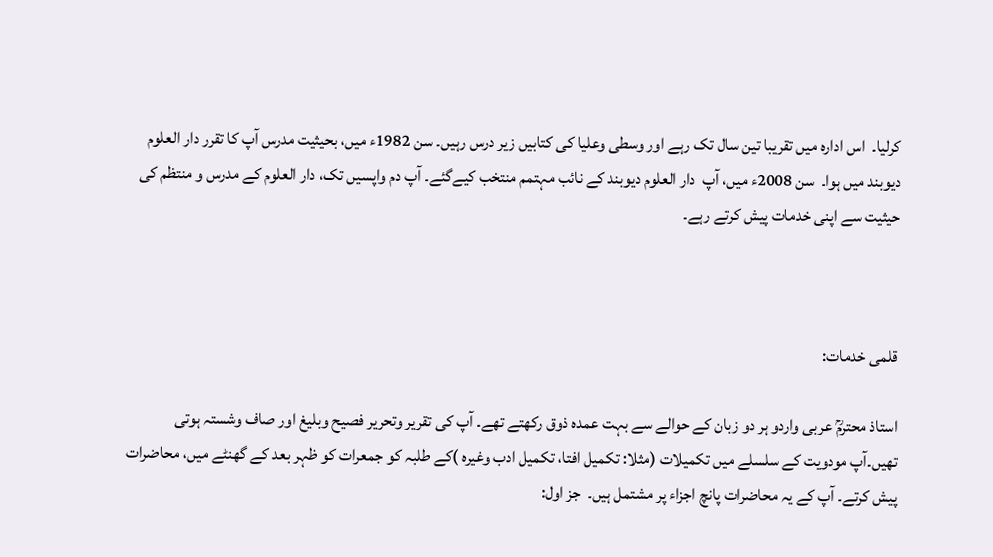کرلیا۔  اس ادارہ میں تقریبا تین سال تک رہے اور وسطی وعلیا کی کتابیں زیر درس رہیں۔ سن 1982ء میں، بحیثیت مدرس آپ کا تقرر دار العلوم دیوبند میں ہوا۔  سن 2008ء میں، آپ  دار العلوم دیوبند کے نائب مہتمم منتخب کیےگئے۔ آپ دم واپسیں تک، دار العلوم کے مدرس و منتظم کی حیثیت سے اپنی خدمات پیش کرتے رہے۔



قلمی خدمات:

استاذ محترمؒ عربی واردو ہر دو زبان کے حوالے سے بہت عمدہ ذوق رکھتے تھے۔ آپ کی تقریر وتحریر فصیح وبلیغ اور صاف وشستہ ہوتی تھیں۔آپ مودویت کے سلسلے میں تکمیلات (مثلا: تکمیل افتا، تکمیل ادب وغیرہ )کے طلبہ کو جمعرات کو ظہر بعد کے گھنٹے میں، محاضرات پیش کرتے۔ آپ کے یہ محاضرات پانچ اجزاء پر مشتمل ہیں۔  جز اول: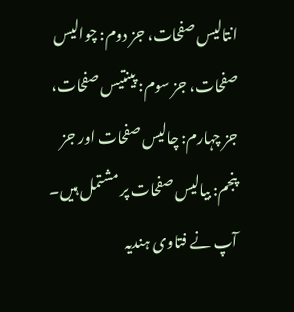انتالیس صفحات، جز دوم: چوالیس صفحات، جز سوم: پینتیس صفحات، جز چہارم: چالیس صفحات اور جز پنجم: بیالیس صفحات پر مشتمل ہیں۔ آپ نے فتاوی ہندیہ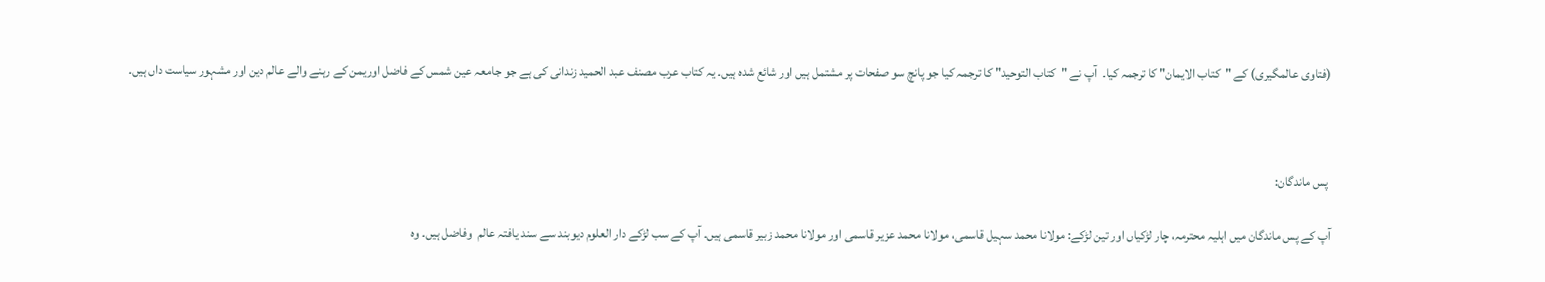(فتاوی عالمگیری) کے "کتاب الایمان" کا ترجمہ کیا۔  آپ نے "کتاب التوحید" کا ترجمہ کیا جو پانچ سو صفحات پر مشتمل ہیں اور شائع شدہ ہیں۔ یہ کتاب عرب مصنف عبد الحمید زندانی کی ہے جو جامعہ عین شمس کے فاضل اوریمن کے رہنے والے عالم دین اور مشہور سیاست داں ہیں۔



 پس ماندگان:

آپ کے پس ماندگان میں اہلیہ محترمہ، چار لڑکیاں اور تین لڑکے: مولانا محمد سہیل قاسمی، مولانا محمد عزیر قاسمی اور مولانا محمد زبیر قاسمی ہیں۔ آپ کے سب لڑکے دار العلوم دیوبند سے سند یافتہ عالم  وفاضل ہیں۔ وہ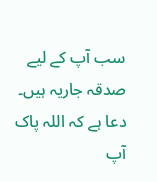سب آپ کے لیے صدقہ جاریہ ہیں۔ دعا ہے کہ اللہ پاک آپ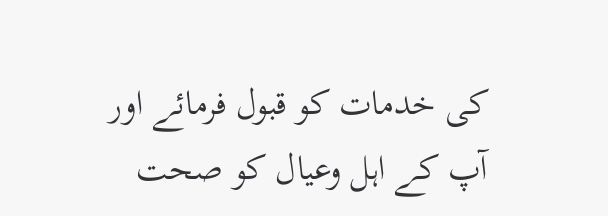کی خدمات کو قبول فرمائے اور آپ کے اہل وعیال کو صحت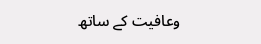وعافیت کے ساتھ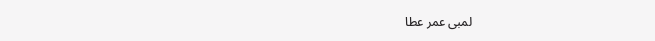لمبی عمر عطا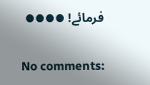فرمائے! ⦁⦁⦁⦁

No comments: